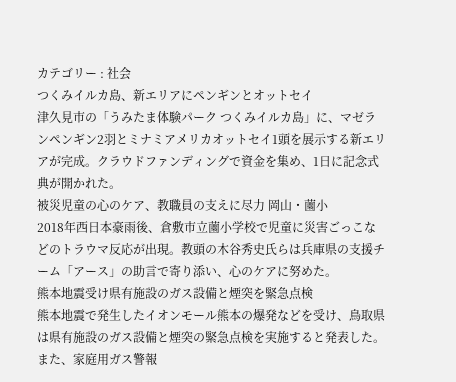カテゴリー : 社会
つくみイルカ島、新エリアにペンギンとオットセイ
津久見市の「うみたま体験パーク つくみイルカ島」に、マゼランペンギン2羽とミナミアメリカオットセイ1頭を展示する新エリアが完成。クラウドファンディングで資金を集め、1日に記念式典が開かれた。
被災児童の心のケア、教職員の支えに尽力 岡山・薗小
2018年西日本豪雨後、倉敷市立薗小学校で児童に災害ごっこなどのトラウマ反応が出現。教頭の木谷秀史氏らは兵庫県の支援チーム「アース」の助言で寄り添い、心のケアに努めた。
熊本地震受け県有施設のガス設備と煙突を緊急点検
熊本地震で発生したイオンモール熊本の爆発などを受け、鳥取県は県有施設のガス設備と煙突の緊急点検を実施すると発表した。また、家庭用ガス警報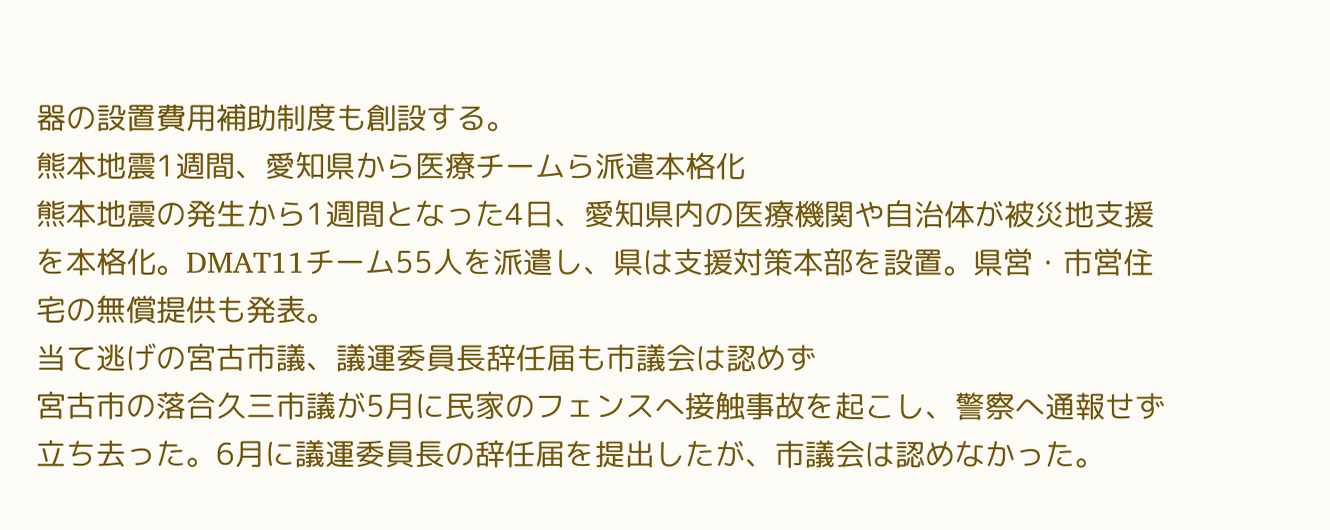器の設置費用補助制度も創設する。
熊本地震1週間、愛知県から医療チームら派遣本格化
熊本地震の発生から1週間となった4日、愛知県内の医療機関や自治体が被災地支援を本格化。DMAT11チーム55人を派遣し、県は支援対策本部を設置。県営・市営住宅の無償提供も発表。
当て逃げの宮古市議、議運委員長辞任届も市議会は認めず
宮古市の落合久三市議が5月に民家のフェンスへ接触事故を起こし、警察へ通報せず立ち去った。6月に議運委員長の辞任届を提出したが、市議会は認めなかった。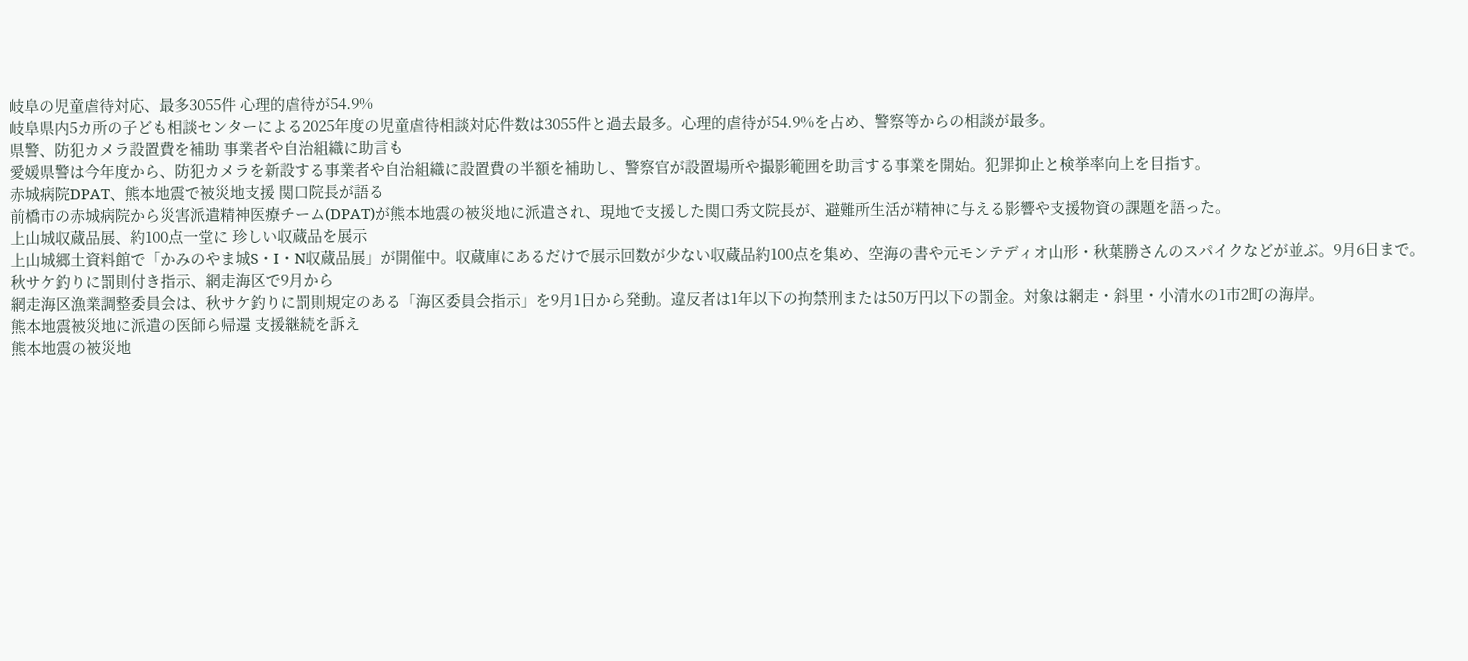岐阜の児童虐待対応、最多3055件 心理的虐待が54.9%
岐阜県内5カ所の子ども相談センターによる2025年度の児童虐待相談対応件数は3055件と過去最多。心理的虐待が54.9%を占め、警察等からの相談が最多。
県警、防犯カメラ設置費を補助 事業者や自治組織に助言も
愛媛県警は今年度から、防犯カメラを新設する事業者や自治組織に設置費の半額を補助し、警察官が設置場所や撮影範囲を助言する事業を開始。犯罪抑止と検挙率向上を目指す。
赤城病院DPAT、熊本地震で被災地支援 関口院長が語る
前橋市の赤城病院から災害派遣精神医療チーム(DPAT)が熊本地震の被災地に派遣され、現地で支援した関口秀文院長が、避難所生活が精神に与える影響や支援物資の課題を語った。
上山城収蔵品展、約100点一堂に 珍しい収蔵品を展示
上山城郷土資料館で「かみのやま城S・I・N収蔵品展」が開催中。収蔵庫にあるだけで展示回数が少ない収蔵品約100点を集め、空海の書や元モンテディオ山形・秋葉勝さんのスパイクなどが並ぶ。9月6日まで。
秋サケ釣りに罰則付き指示、網走海区で9月から
網走海区漁業調整委員会は、秋サケ釣りに罰則規定のある「海区委員会指示」を9月1日から発動。違反者は1年以下の拘禁刑または50万円以下の罰金。対象は網走・斜里・小清水の1市2町の海岸。
熊本地震被災地に派遣の医師ら帰還 支援継続を訴え
熊本地震の被災地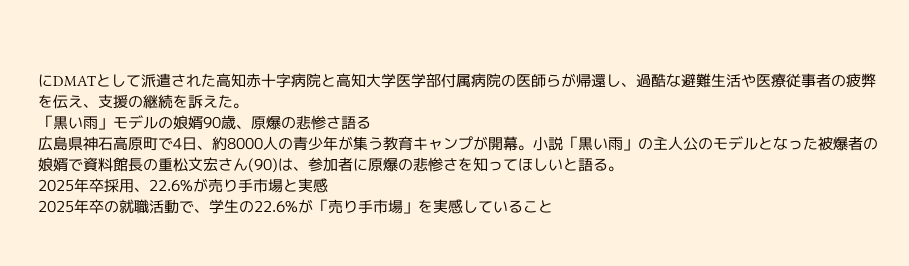にDMATとして派遣された高知赤十字病院と高知大学医学部付属病院の医師らが帰還し、過酷な避難生活や医療従事者の疲弊を伝え、支援の継続を訴えた。
「黒い雨」モデルの娘婿90歳、原爆の悲惨さ語る
広島県神石高原町で4日、約8000人の青少年が集う教育キャンプが開幕。小説「黒い雨」の主人公のモデルとなった被爆者の娘婿で資料館長の重松文宏さん(90)は、参加者に原爆の悲惨さを知ってほしいと語る。
2025年卒採用、22.6%が売り手市場と実感
2025年卒の就職活動で、学生の22.6%が「売り手市場」を実感していること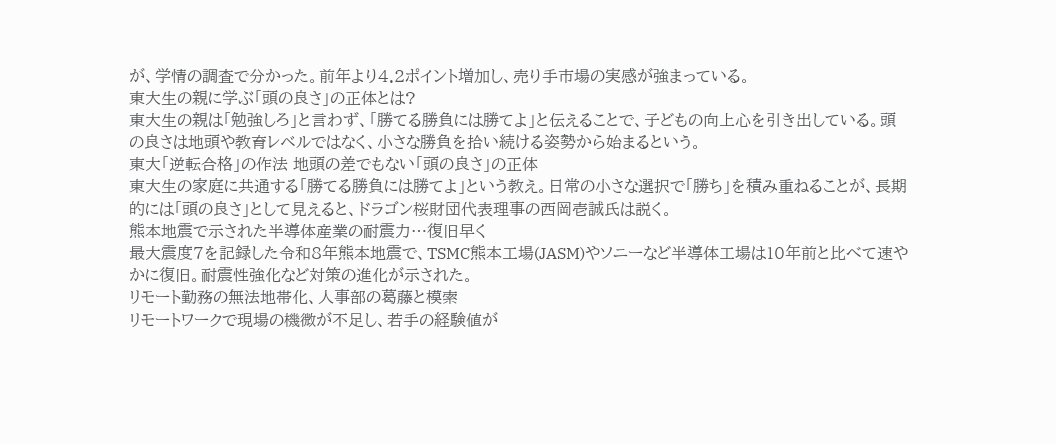が、学情の調査で分かった。前年より4.2ポイント増加し、売り手市場の実感が強まっている。
東大生の親に学ぶ「頭の良さ」の正体とは?
東大生の親は「勉強しろ」と言わず、「勝てる勝負には勝てよ」と伝えることで、子どもの向上心を引き出している。頭の良さは地頭や教育レベルではなく、小さな勝負を拾い続ける姿勢から始まるという。
東大「逆転合格」の作法 地頭の差でもない「頭の良さ」の正体
東大生の家庭に共通する「勝てる勝負には勝てよ」という教え。日常の小さな選択で「勝ち」を積み重ねることが、長期的には「頭の良さ」として見えると、ドラゴン桜財団代表理事の西岡壱誠氏は説く。
熊本地震で示された半導体産業の耐震力…復旧早く
最大震度7を記録した令和8年熊本地震で、TSMC熊本工場(JASM)やソニーなど半導体工場は10年前と比べて速やかに復旧。耐震性強化など対策の進化が示された。
リモート勤務の無法地帯化、人事部の葛藤と模索
リモートワークで現場の機微が不足し、若手の経験値が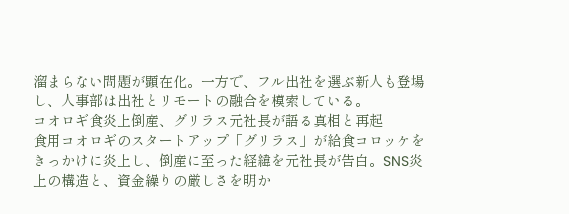溜まらない問題が顕在化。一方で、フル出社を選ぶ新人も登場し、人事部は出社とリモートの融合を模索している。
コオロギ食炎上倒産、グリラス元社長が語る真相と再起
食用コオロギのスタートアップ「グリラス」が給食コロッケをきっかけに炎上し、倒産に至った経緯を元社長が告白。SNS炎上の構造と、資金繰りの厳しさを明か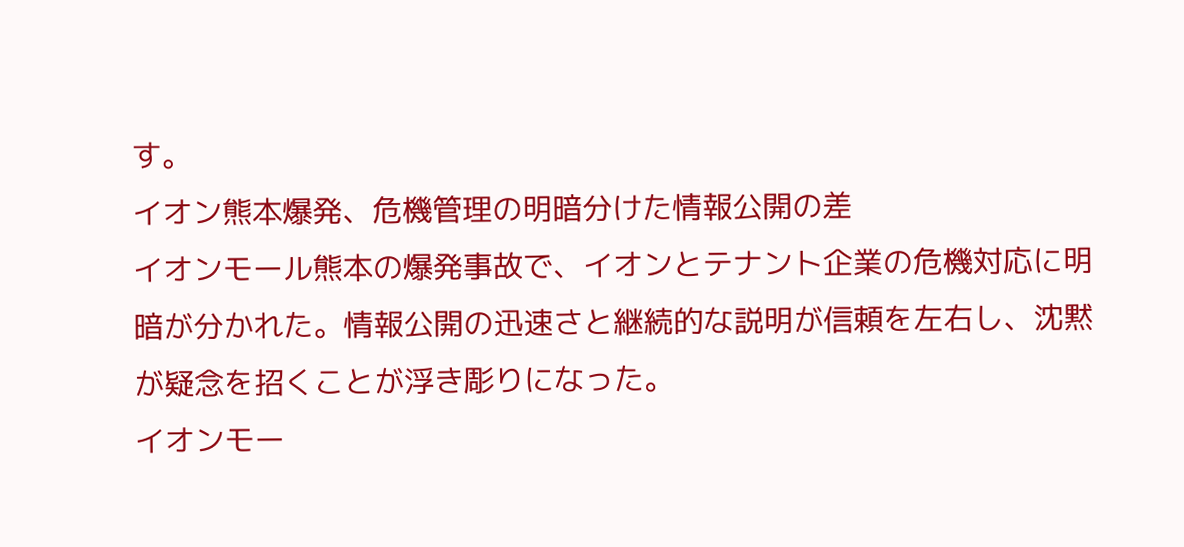す。
イオン熊本爆発、危機管理の明暗分けた情報公開の差
イオンモール熊本の爆発事故で、イオンとテナント企業の危機対応に明暗が分かれた。情報公開の迅速さと継続的な説明が信頼を左右し、沈黙が疑念を招くことが浮き彫りになった。
イオンモー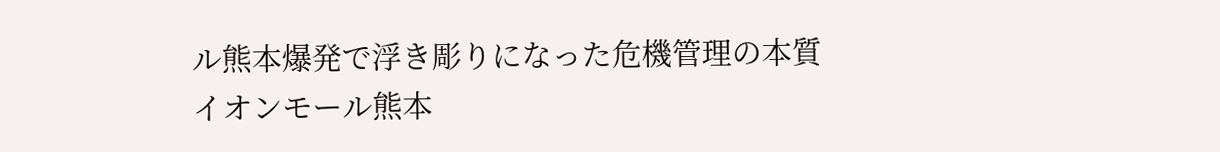ル熊本爆発で浮き彫りになった危機管理の本質
イオンモール熊本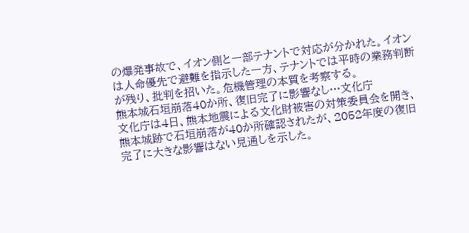の爆発事故で、イオン側と一部テナントで対応が分かれた。イオンは人命優先で避難を指示した一方、テナントでは平時の業務判断が残り、批判を招いた。危機管理の本質を考察する。
熊本城石垣崩落40か所、復旧完了に影響なし…文化庁
文化庁は4日、熊本地震による文化財被害の対策委員会を開き、熊本城跡で石垣崩落が40か所確認されたが、2052年度の復旧完了に大きな影響はない見通しを示した。